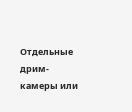Отдельные дрим-камеры или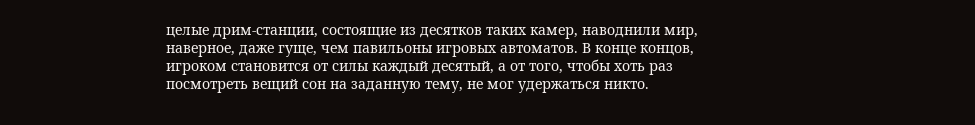целые дрим-станции, состоящие из десятков таких камер, наводнили мир, наверное, даже гуще, чем павильоны игровых автоматов. В конце концов, игроком становится от силы каждый десятый, а от того, чтобы хоть раз посмотреть вещий сон на заданную тему, не мог удержаться никто.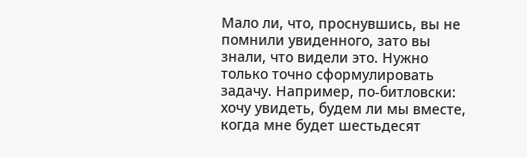Мало ли, что, проснувшись, вы не помнили увиденного, зато вы знали, что видели это. Нужно только точно сформулировать задачу. Например, по-битловски: хочу увидеть, будем ли мы вместе, когда мне будет шестьдесят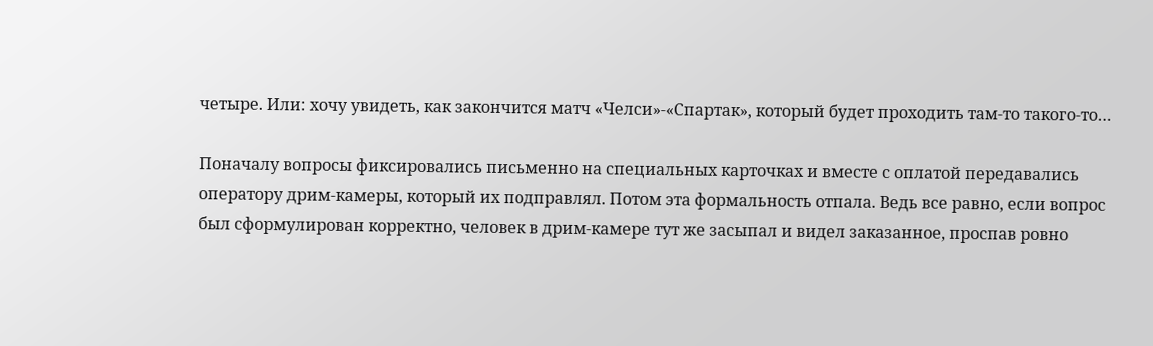четыре. Или: хочу увидеть, как закончится матч «Челси»-«Спартак», который будет проходить там-то такого-то…

Поначалу вопросы фиксировались письменно на специальных карточках и вместе с оплатой передавались оператору дрим-камеры, который их подправлял. Потом эта формальность отпала. Ведь все равно, если вопрос был сформулирован корректно, человек в дрим-камере тут же засыпал и видел заказанное, проспав ровно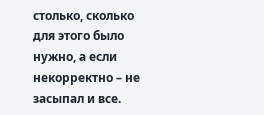столько, сколько для этого было нужно, а если некорректно – не засыпал и все.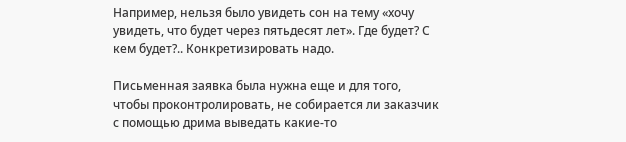Например, нельзя было увидеть сон на тему «хочу увидеть, что будет через пятьдесят лет». Где будет? С кем будет?.. Конкретизировать надо.

Письменная заявка была нужна еще и для того, чтобы проконтролировать, не собирается ли заказчик с помощью дрима выведать какие-то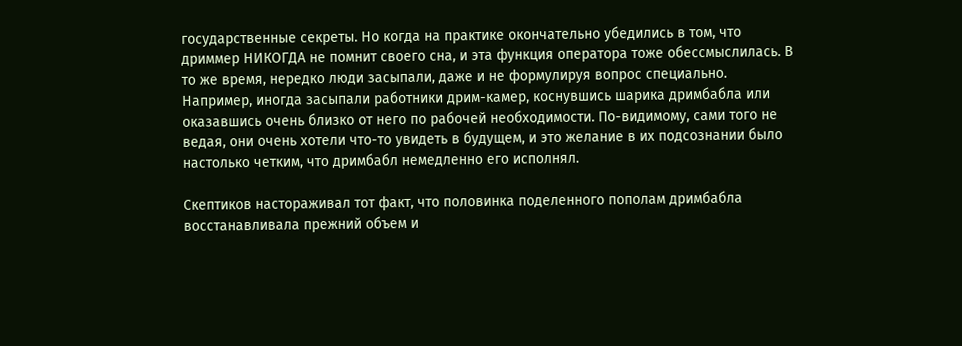государственные секреты. Но когда на практике окончательно убедились в том, что дриммер НИКОГДА не помнит своего сна, и эта функция оператора тоже обессмыслилась. В то же время, нередко люди засыпали, даже и не формулируя вопрос специально. Например, иногда засыпали работники дрим-камер, коснувшись шарика дримбабла или оказавшись очень близко от него по рабочей необходимости. По-видимому, сами того не ведая, они очень хотели что-то увидеть в будущем, и это желание в их подсознании было настолько четким, что дримбабл немедленно его исполнял.

Скептиков настораживал тот факт, что половинка поделенного пополам дримбабла восстанавливала прежний объем и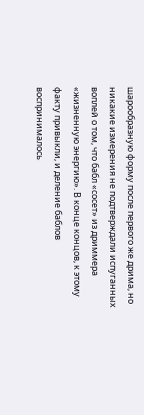шарообразную форму после первого же дрима, но никакие измерения не подтверждали испуганных воплей о том, что бабл «сосет» из дриммера «жизненную энергию». В конце концов, к этому факту привыкли, и деление баблов воспринималось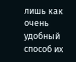лишь как очень удобный способ их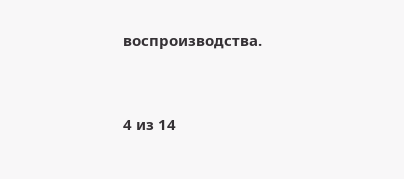воспроизводства.



4 из 14